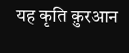यह कृति क़ुरआन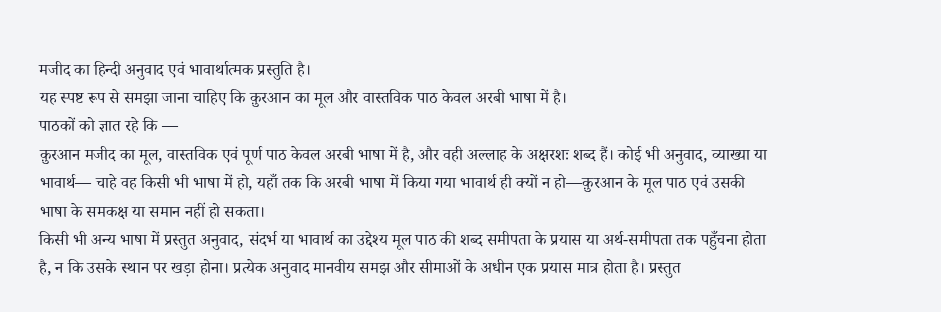मजीद का हिन्दी अनुवाद एवं भावार्थात्मक प्रस्तुति है।
यह स्पष्ट रूप से समझा जाना चाहिए कि क़ुरआन का मूल और वास्तविक पाठ केवल अरबी भाषा में है।
पाठकों को ज्ञात रहे कि —
क़ुरआन मजीद का मूल, वास्तविक एवं पूर्ण पाठ केवल अरबी भाषा में है, और वही अल्लाह के अक्षरशः शब्द हैं। कोई भी अनुवाद, व्याख्या या भावार्थ— चाहे वह किसी भी भाषा में हो, यहाँ तक कि अरबी भाषा में किया गया भावार्थ ही क्यों न हो—क़ुरआन के मूल पाठ एवं उसकी भाषा के समकक्ष या समान नहीं हो सकता।
किसी भी अन्य भाषा में प्रस्तुत अनुवाद, संदर्भ या भावार्थ का उद्देश्य मूल पाठ की शब्द समीपता के प्रयास या अर्थ-समीपता तक पहुँचना होता है, न कि उसके स्थान पर खड़ा होना। प्रत्येक अनुवाद मानवीय समझ और सीमाओं के अधीन एक प्रयास मात्र होता है। प्रस्तुत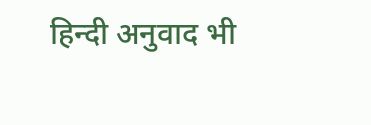हिन्दी अनुवाद भी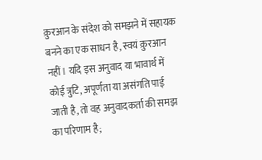क़ुरआन के संदेश को समझने में सहायक बनने का एक साधन है, स्वयं क़ुरआन नहीं। यदि इस अनुवाद या भावार्थ में कोई त्रुटि, अपूर्णता या असंगति पाई जाती है, तो वह अनुवादकर्ता की समझ का परिणाम है;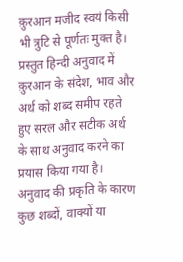क़ुरआन मजीद स्वयं किसी भी त्रुटि से पूर्णतः मुक्त है।
प्रस्तुत हिन्दी अनुवाद में क़ुरआन के संदेश, भाव और अर्थ को शब्द समीप रहते हुए सरल और सटीक अर्थ के साथ अनुवाद करने का प्रयास किया गया है। अनुवाद की प्रकृति के कारण कुछ शब्दों, वाक्यों या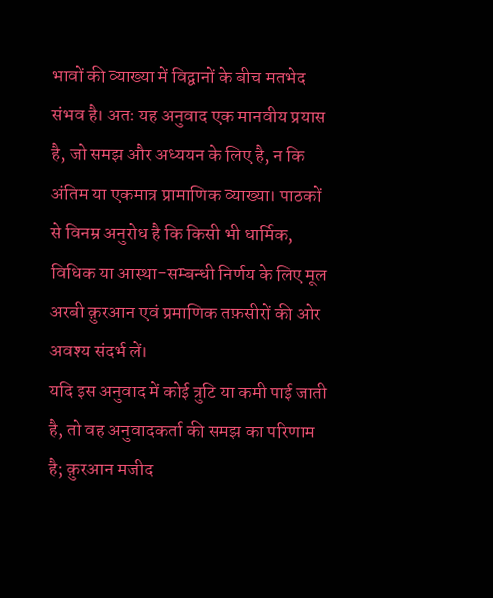भावों की व्याख्या में विद्वानों के बीच मतभेद संभव है। अतः यह अनुवाद एक मानवीय प्रयास है, जो समझ और अध्ययन के लिए है, न कि अंतिम या एकमात्र प्रामाणिक व्याख्या। पाठकों से विनम्र अनुरोध है कि किसी भी धार्मिक, विधिक या आस्था-सम्बन्धी निर्णय के लिए मूल अरबी क़ुरआन एवं प्रमाणिक तफ़सीरों की ओर अवश्य संदर्भ लें।
यदि इस अनुवाद में कोई त्रुटि या कमी पाई जाती है, तो वह अनुवादकर्ता की समझ का परिणाम है; क़ुरआन मजीद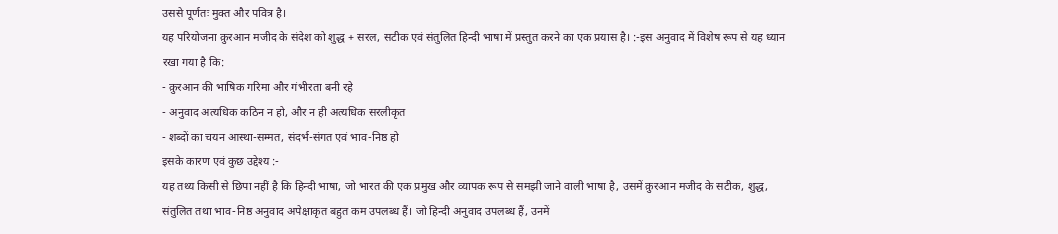उससे पूर्णतः मुक्त और पवित्र है।
यह परियोजना क़ुरआन मजीद के संदेश को शुद्ध + सरल, सटीक एवं संतुलित हिन्दी भाषा में प्रस्तुत करने का एक प्रयास है। :-इस अनुवाद में विशेष रूप से यह ध्यान रखा गया है कि:
- क़ुरआन की भाषिक गरिमा और गंभीरता बनी रहे
- अनुवाद अत्यधिक कठिन न हो, और न ही अत्यधिक सरलीकृत
- शब्दों का चयन आस्था-सम्मत, संदर्भ-संगत एवं भाव-निष्ठ हो
इसके कारण एवं कुछ उद्देश्य :-
यह तथ्य किसी से छिपा नहीं है कि हिन्दी भाषा, जो भारत की एक प्रमुख और व्यापक रूप से समझी जाने वाली भाषा है, उसमें क़ुरआन मजीद के सटीक, शुद्ध, संतुलित तथा भाव-निष्ठ अनुवाद अपेक्षाकृत बहुत कम उपलब्ध हैं। जो हिन्दी अनुवाद उपलब्ध हैं, उनमें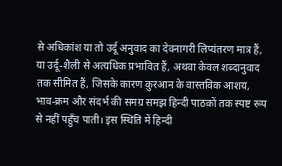से अधिकांश या तो उर्दू अनुवाद का देवनागरी लिप्यंतरण मात्र हैं, या उर्दू-शैली से अत्यधिक प्रभावित हैं, अथवा केवल शब्दानुवाद तक सीमित हैं, जिसके कारण क़ुरआन के वास्तविक आशय, भाव-क्रम और संदर्भ की समग्र समझ हिन्दी पाठकों तक स्पष्ट रूप से नहीं पहुँच पाती। इस स्थिति में हिन्दी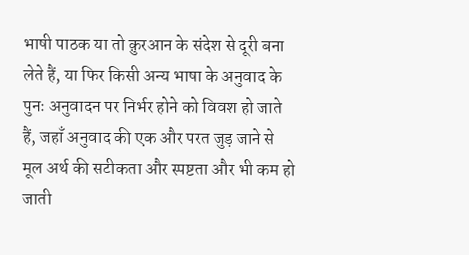भाषी पाठक या तो क़ुरआन के संदेश से दूरी बना लेते हैं, या फिर किसी अन्य भाषा के अनुवाद के पुनः अनुवादन पर निर्भर होने को विवश हो जाते हैं, जहाँ अनुवाद की एक और परत जुड़ जाने से मूल अर्थ की सटीकता और स्पष्टता और भी कम हो जाती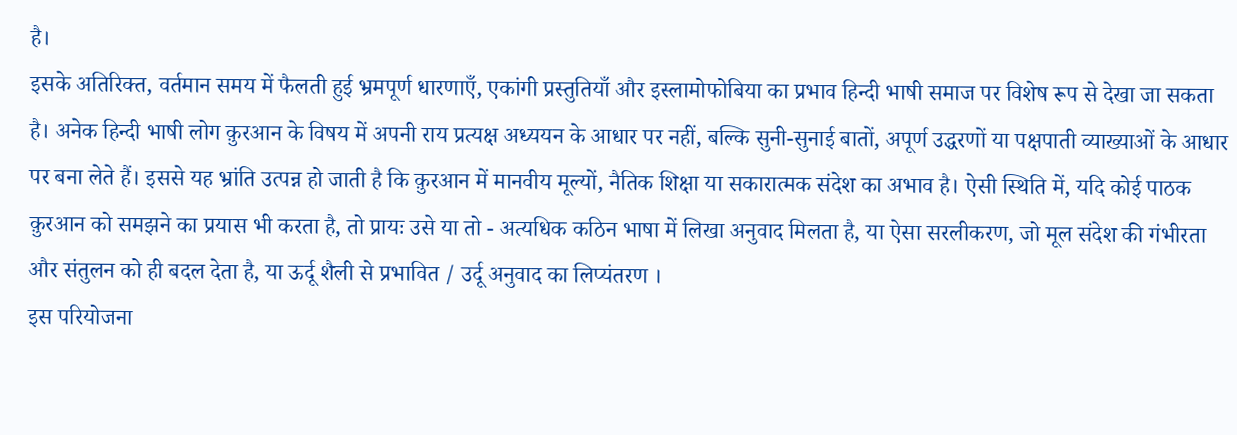है।
इसके अतिरिक्त, वर्तमान समय में फैलती हुई भ्रमपूर्ण धारणाएँ, एकांगी प्रस्तुतियाँ और इस्लामोफोबिया का प्रभाव हिन्दी भाषी समाज पर विशेष रूप से देखा जा सकता है। अनेक हिन्दी भाषी लोग क़ुरआन के विषय में अपनी राय प्रत्यक्ष अध्ययन के आधार पर नहीं, बल्कि सुनी-सुनाई बातों, अपूर्ण उद्धरणों या पक्षपाती व्याख्याओं के आधार पर बना लेते हैं। इससे यह भ्रांति उत्पन्न हो जाती है कि क़ुरआन में मानवीय मूल्यों, नैतिक शिक्षा या सकारात्मक संदेश का अभाव है। ऐसी स्थिति में, यदि कोई पाठक क़ुरआन को समझने का प्रयास भी करता है, तो प्रायः उसे या तो - अत्यधिक कठिन भाषा में लिखा अनुवाद मिलता है, या ऐसा सरलीकरण, जो मूल संदेश की गंभीरता और संतुलन को ही बदल देता है, या ऊर्दू शैली से प्रभावित / उर्दू अनुवाद का लिप्यंतरण ।
इस परियोजना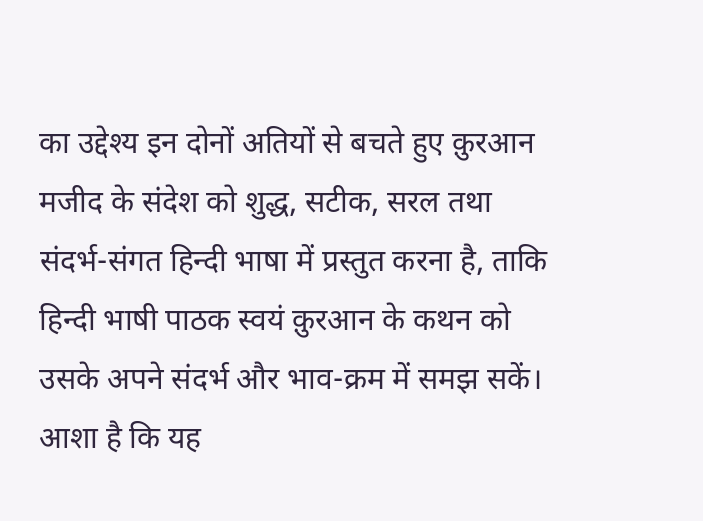का उद्देश्य इन दोनों अतियों से बचते हुए क़ुरआन मजीद के संदेश को शुद्ध, सटीक, सरल तथा संदर्भ-संगत हिन्दी भाषा में प्रस्तुत करना है, ताकि हिन्दी भाषी पाठक स्वयं क़ुरआन के कथन को उसके अपने संदर्भ और भाव-क्रम में समझ सकें।
आशा है कि यह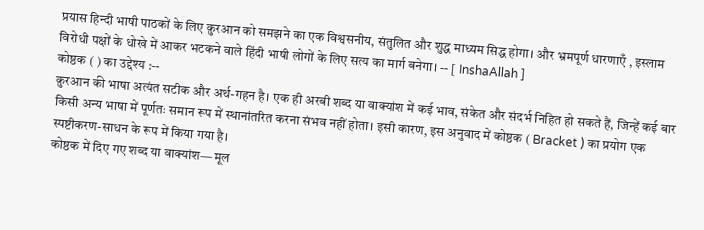प्रयास हिन्दी भाषी पाठकों के लिए क़ुरआन को समझने का एक विश्वसनीय, संतुलित और शुद्ध माध्यम सिद्ध होगा। और भ्रमपूर्ण धारणाएँ , इस्लाम विरोधी पक्षों के धोखे में आकर भटकने वाले हिंदी भाषी लोगों के लिए सत्य का मार्ग बनेगा। -- [ InshaAllah ]
कोष्ठक ( ) का उद्देश्य :--
क़ुरआन की भाषा अत्यंत सटीक और अर्थ-गहन है। एक ही अरबी शब्द या वाक्यांश में कई भाव, संकेत और संदर्भ निहित हो सकते हैं, जिन्हें कई बार किसी अन्य भाषा में पूर्णतः समान रूप में स्थानांतरित करना संभव नहीं होता। इसी कारण, इस अनुवाद में कोष्ठक ( Bracket ) का प्रयोग एक स्पष्टीकरण-साधन के रूप में किया गया है।
कोष्ठक में दिए गए शब्द या वाक्यांश— मूल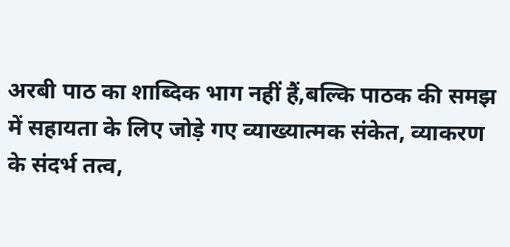अरबी पाठ का शाब्दिक भाग नहीं हैं,बल्कि पाठक की समझ में सहायता के लिए जोड़े गए व्याख्यात्मक संकेत, व्याकरण के संदर्भ तत्व,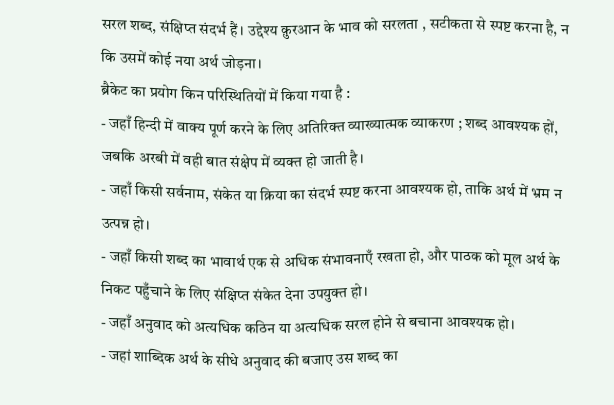सरल शब्द, संक्षिप्त संदर्भ हैं। उद्देश्य क़ुरआन के भाव को सरलता , सटीकता से स्पष्ट करना है, न कि उसमें कोई नया अर्थ जोड़ना।
ब्रैकेट का प्रयोग किन परिस्थितियों में किया गया है :
- जहाँ हिन्दी में वाक्य पूर्ण करने के लिए अतिरिक्त व्याख्यात्मक व्याकरण ; शब्द आवश्यक हों, जबकि अरबी में वही बात संक्षेप में व्यक्त हो जाती है।
- जहाँ किसी सर्वनाम, संकेत या क्रिया का संदर्भ स्पष्ट करना आवश्यक हो, ताकि अर्थ में भ्रम न उत्पन्न हो।
- जहाँ किसी शब्द का भावार्थ एक से अधिक संभावनाएँ रखता हो, और पाठक को मूल अर्थ के निकट पहुँचाने के लिए संक्षिप्त संकेत देना उपयुक्त हो।
- जहाँ अनुवाद को अत्यधिक कठिन या अत्यधिक सरल होने से बचाना आवश्यक हो।
- जहां शाब्दिक अर्थ के सीधे अनुवाद की बजाए उस शब्द का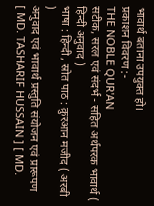भावार्थ बताना उपयुक्त हो।
प्रकाशन विवरण :-
THE NOBLE QUR'AN
सटीक, सरल एवं संदर्भ - सहित अर्थपरक भावार्थ ( हिन्दी अनुवाद )
भाषा : हिन्दी , स्रोत पाठ : क़ुरआन मजीद ( अरबी )
अनुवाद एवं भावार्थ प्रस्तुति संयोजन एवं प्रारूपण
[ MD. TASHARIF HUSSAIN ] [ MD.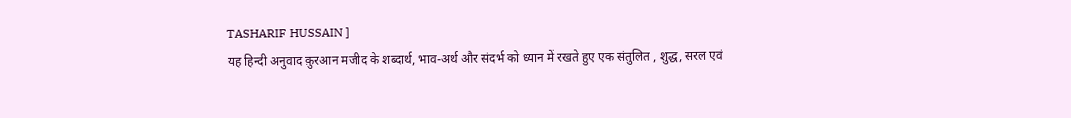TASHARIF HUSSAIN ]
यह हिन्दी अनुवाद क़ुरआन मजीद के शब्दार्थ, भाव-अर्थ और संदर्भ को ध्यान में रखते हुए एक संतुलित , शुद्ध, सरल एवं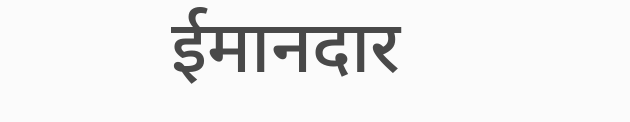ईमानदार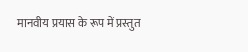मानवीय प्रयास के रूप में प्रस्तुत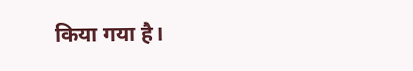किया गया है।